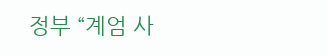정부 “계엄 사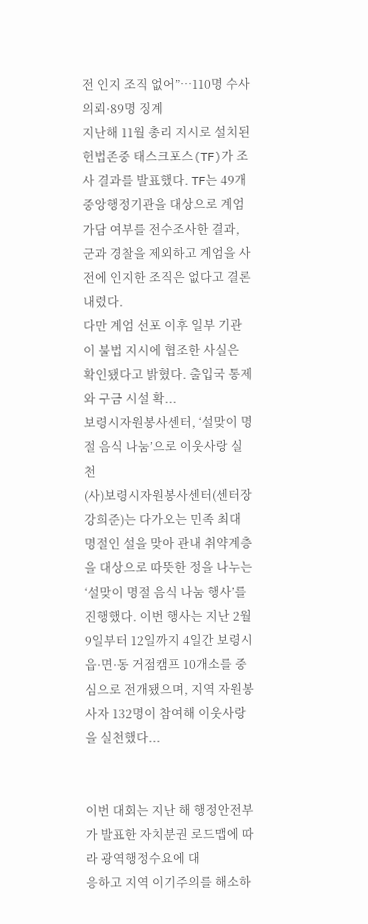전 인지 조직 없어”…110명 수사의뢰·89명 징계
지난해 11월 총리 지시로 설치된 헌법존중 태스크포스(TF)가 조사 결과를 발표했다. TF는 49개 중앙행정기관을 대상으로 계엄 가담 여부를 전수조사한 결과, 군과 경찰을 제외하고 계엄을 사전에 인지한 조직은 없다고 결론 내렸다.
다만 계엄 선포 이후 일부 기관이 불법 지시에 협조한 사실은 확인됐다고 밝혔다. 출입국 통제와 구금 시설 확...
보령시자원봉사센터, ‘설맞이 명절 음식 나눔’으로 이웃사랑 실천
(사)보령시자원봉사센터(센터장 강희준)는 다가오는 민족 최대 명절인 설을 맞아 관내 취약계층을 대상으로 따뜻한 정을 나누는 ‘설맞이 명절 음식 나눔 행사’를 진행했다. 이번 행사는 지난 2월 9일부터 12일까지 4일간 보령시 읍·면·동 거점캠프 10개소를 중심으로 전개됐으며, 지역 자원봉사자 132명이 참여해 이웃사랑을 실천했다...


이번 대회는 지난 해 행정안전부가 발표한 자치분권 로드맵에 따라 광역행정수요에 대
응하고 지역 이기주의를 해소하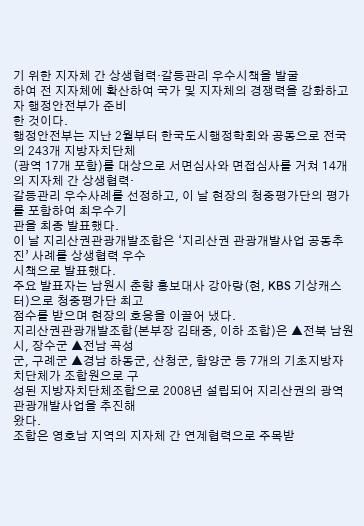기 위한 지자체 간 상생협력·갈등관리 우수시책을 발굴
하여 전 지자체에 확산하여 국가 및 지자체의 경쟁력을 강화하고자 행정안전부가 준비
한 것이다.
행정안전부는 지난 2월부터 한국도시행정학회와 공동으로 전국의 243개 지방자치단체
(광역 17개 포함)를 대상으로 서면심사와 면접심사를 거쳐 14개의 지자체 간 상생협력·
갈등관리 우수사례를 선정하고, 이 날 현장의 청중평가단의 평가를 포함하여 최우수기
관을 최종 발표했다.
이 날 지리산권관광개발조합은 ‘지리산권 관광개발사업 공동추진’ 사례를 상생협력 우수
시책으로 발표했다.
주요 발표자는 남원시 춘향 홍보대사 강아랑(현, KBS 기상캐스터)으로 청중평가단 최고
점수를 받으며 현장의 호응을 이끌어 냈다.
지리산권관광개발조합(본부장 김태중, 이하 조합)은 ▲전북 남원시, 장수군 ▲전남 곡성
군, 구례군 ▲경남 하동군, 산청군, 함양군 등 7개의 기초지방자치단체가 조합원으로 구
성된 지방자치단체조합으로 2008년 설립되어 지리산권의 광역 관광개발사업을 추진해
왔다.
조합은 영호남 지역의 지자체 간 연계협력으로 주목받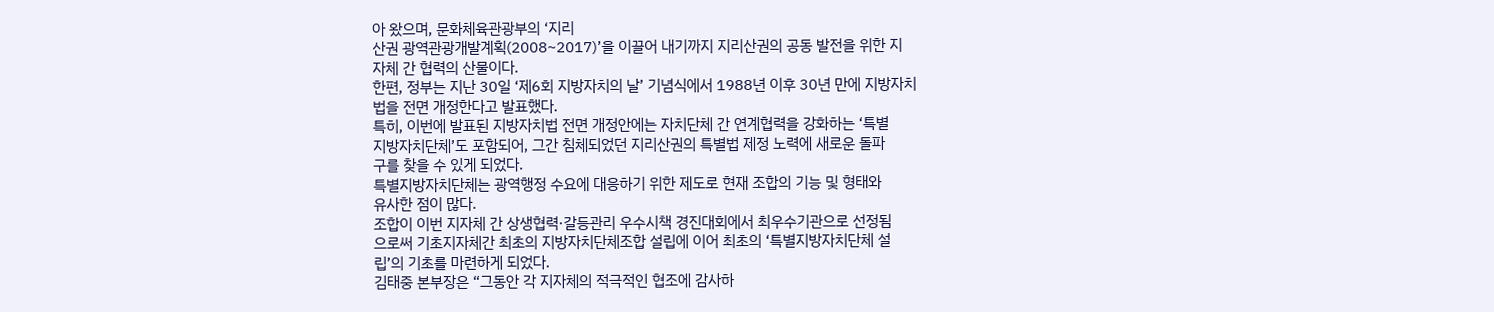아 왔으며, 문화체육관광부의 ‘지리
산권 광역관광개발계획(2008~2017)’을 이끌어 내기까지 지리산권의 공동 발전을 위한 지
자체 간 협력의 산물이다.
한편, 정부는 지난 30일 ‘제6회 지방자치의 날’ 기념식에서 1988년 이후 30년 만에 지방자치
법을 전면 개정한다고 발표했다.
특히, 이번에 발표된 지방자치법 전면 개정안에는 자치단체 간 연계협력을 강화하는 ‘특별
지방자치단체’도 포함되어, 그간 침체되었던 지리산권의 특별법 제정 노력에 새로운 돌파
구를 찾을 수 있게 되었다.
특별지방자치단체는 광역행정 수요에 대응하기 위한 제도로 현재 조합의 기능 및 형태와
유사한 점이 많다.
조합이 이번 지자체 간 상생협력·갈등관리 우수시책 경진대회에서 최우수기관으로 선정됨
으로써 기초지자체간 최초의 지방자치단체조합 설립에 이어 최초의 ‘특별지방자치단체 설
립’의 기초를 마련하게 되었다.
김태중 본부장은 “그동안 각 지자체의 적극적인 협조에 감사하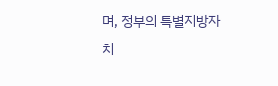며, 정부의 특별지방자치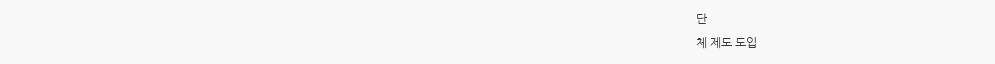단
체 제도 도입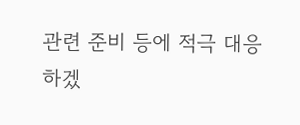관련 준비 등에 적극 대응 하겠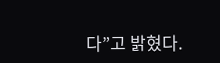다”고 밝혔다.